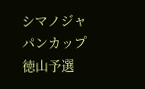シマノジャパンカップ 徳山予選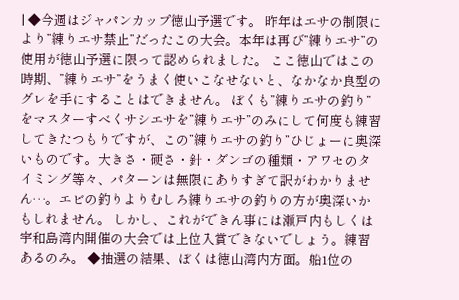| ◆今週はジャパンカップ徳山予選です。 昨年はエサの制限により”練りエサ禁止”だったこの大会。本年は再び”練りエサ”の使用が徳山予選に限って認められました。 ここ徳山ではこの時期、”練りエサ”をうまく使いこなせないと、なかなか良型のグレを手にすることはできません。 ぼくも”練りエサの釣り”をマスターすべくサシエサを”練りエサ”のみにして何度も練習してきたつもりですが、この”練りエサの釣り”ひじょーに奥深いものです。大きさ・硬さ・針・ダンゴの種類・アワセのタイミング等々、パターンは無限にありすぎて訳がわかりません…。エビの釣りよりむしろ練りエサの釣りの方が奥深いかもしれません。 しかし、これができん事には瀬戸内もしくは宇和島湾内開催の大会では上位入賞できないでしょう。練習あるのみ。 ◆抽選の結果、ぼくは徳山湾内方面。船1位の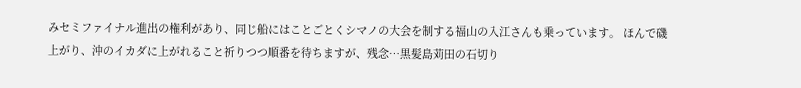みセミファイナル進出の権利があり、同じ船にはことごとくシマノの大会を制する福山の入江さんも乗っています。 ほんで磯上がり、沖のイカダに上がれること祈りつつ順番を待ちますが、残念…黒髪島苅田の石切り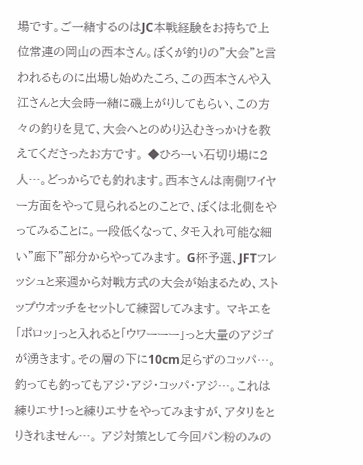場です。ご一緒するのはJC本戦経験をお持ちで上位常連の岡山の西本さん。ぼくが釣りの”大会”と言われるものに出場し始めたころ、この西本さんや入江さんと大会時一緒に磯上がりしてもらい、この方々の釣りを見て、大会へとのめり込むきっかけを教えてくださったお方です。 ◆ひろーい石切り場に2人…。どっからでも釣れます。西本さんは南側ワイヤー方面をやって見られるとのことで、ぼくは北側をやってみることに。一段低くなって、タモ入れ可能な細い”廊下”部分からやってみます。 G杯予選、JFTフレッシュと来週から対戦方式の大会が始まるため、ストップウオッチをセットして練習してみます。 マキエを「ポロッ」っと入れると「ウワーーー」っと大量のアジゴが湧きます。その層の下に10cm足らずのコッパ…。釣っても釣ってもアジ・アジ・コッパ・アジ…。これは練りエサ!っと練りエサをやってみますが、アタリをとりきれません…。 アジ対策として今回パン粉のみの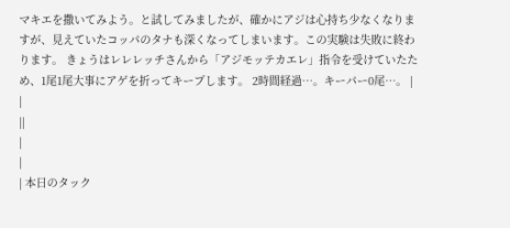マキエを撒いてみよう。と試してみましたが、確かにアジは心持ち少なくなりますが、見えていたコッパのタナも深くなってしまいます。この実験は失敗に終わります。 きょうはレレレッチさんから「アジモッテカエレ」指令を受けていたため、1尾1尾大事にアゲを折ってキープします。 2時間経過…。キーパー0尾…。 |
|
||
|
|
| 本日のタック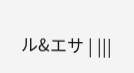ル&エサ | |||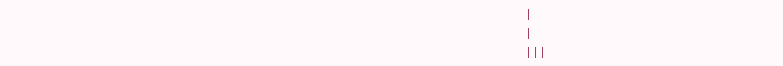|
|
|||